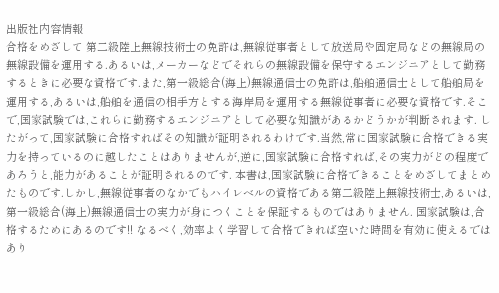出版社内容情報
合格をめざして 第二級陸上無線技術士の免許は,無線従事者として放送局や固定局などの無線局の無線設備を運用する.あるいは,メーカーなどでそれらの無線設備を保守するエンジニアとして勤務するときに必要な資格です.また,第一級総合(海上)無線通信士の免許は,船舶通信士として船舶局を運用する,あるいは,船舶を通信の相手方とする海岸局を運用する無線従事者に必要な資格です.そこで,国家試験では,これらに勤務するエンジニアとして必要な知識があるかどうかが判断されます. したがって,国家試験に合格すればその知識が証明されるわけです.当然,常に国家試験に合格できる実力を持っているのに越したことはありませんが,逆に,国家試験に合格すれば,その実力がどの程度であろうと,能力があることが証明されるのです. 本書は,国家試験に合格できることをめざしてまとめたものです.しかし,無線従事者のなかでもハイレベルの資格である第二級陸上無線技術士,あるいは,第一級総合(海上)無線通信士の実力が身につくことを保証するものではありません. 国家試験は,合格するためにあるのです!! なるべく,効率よく学習して合格できれば空いた時間を有効に使えるではあり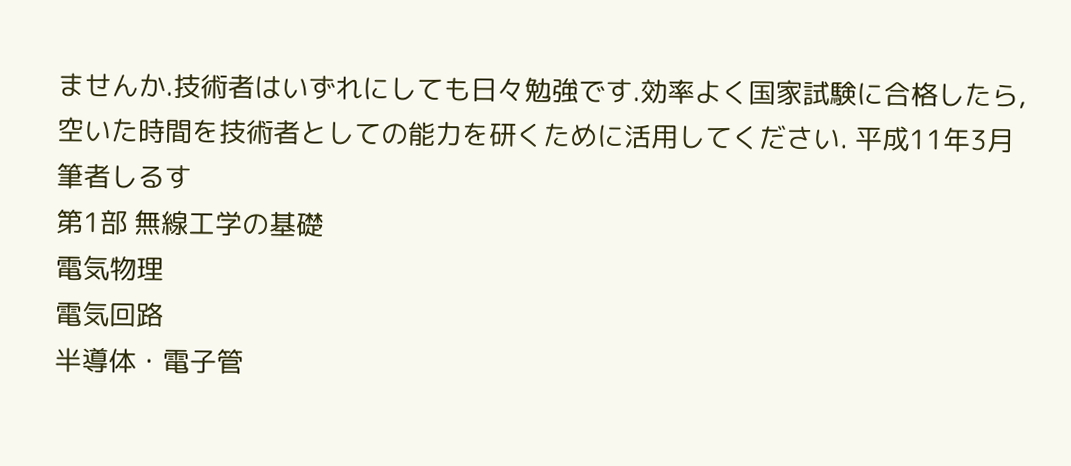ませんか.技術者はいずれにしても日々勉強です.効率よく国家試験に合格したら,空いた時間を技術者としての能力を研くために活用してください. 平成11年3月
筆者しるす
第1部 無線工学の基礎
電気物理
電気回路
半導体・電子管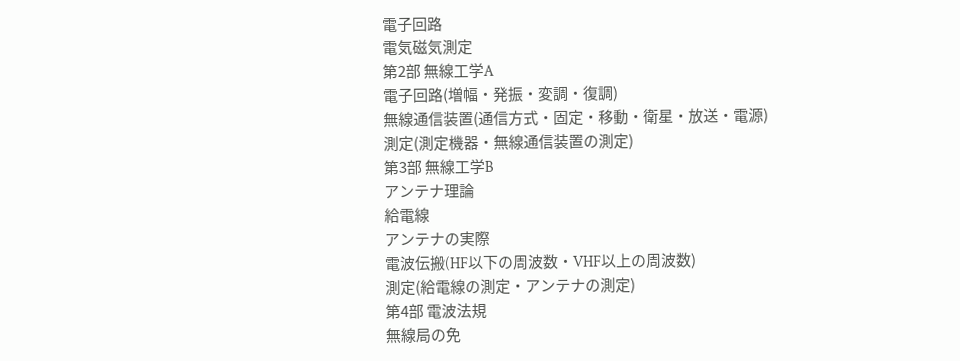電子回路
電気磁気測定
第2部 無線工学A
電子回路(増幅・発振・変調・復調)
無線通信装置(通信方式・固定・移動・衛星・放送・電源)
測定(測定機器・無線通信装置の測定)
第3部 無線工学B
アンテナ理論
給電線
アンテナの実際
電波伝搬(HF以下の周波数・VHF以上の周波数)
測定(給電線の測定・アンテナの測定)
第4部 電波法規
無線局の免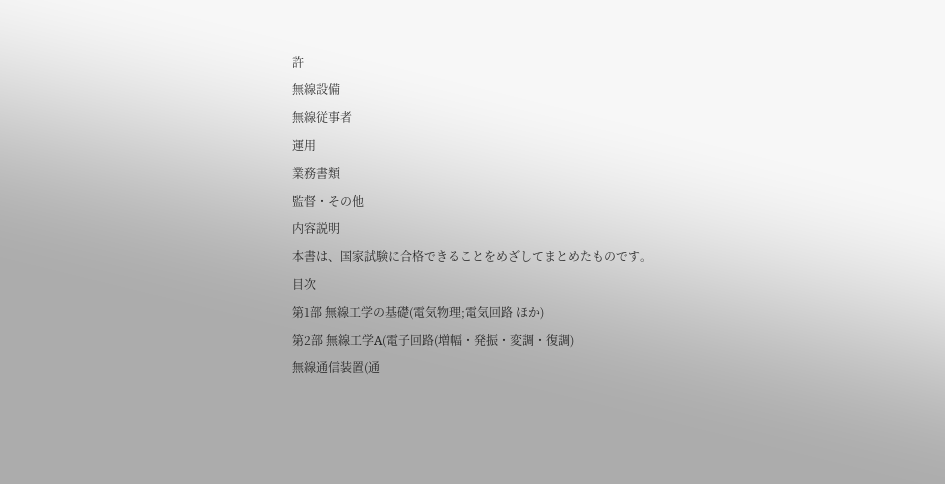許
無線設備
無線従事者
運用
業務書類
監督・その他
内容説明
本書は、国家試験に合格できることをめざしてまとめたものです。
目次
第1部 無線工学の基礎(電気物理;電気回路 ほか)
第2部 無線工学A(電子回路(増幅・発振・変調・復調)
無線通信装置(通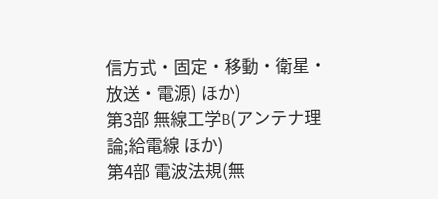信方式・固定・移動・衛星・放送・電源) ほか)
第3部 無線工学B(アンテナ理論;給電線 ほか)
第4部 電波法規(無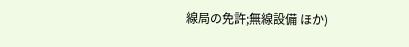線局の免許;無線設備 ほか)